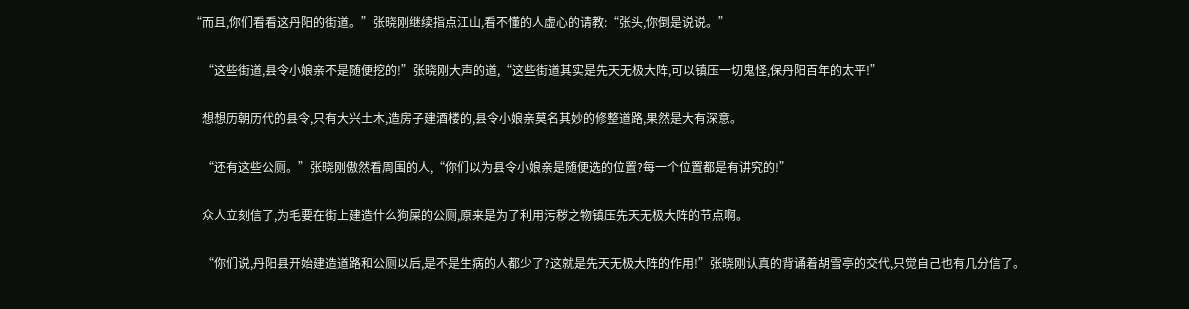“而且,你们看看这丹阳的街道。”张晓刚继续指点江山,看不懂的人虚心的请教:“张头,你倒是说说。”

    “这些街道,县令小娘亲不是随便挖的!”张晓刚大声的道,“这些街道其实是先天无极大阵,可以镇压一切鬼怪,保丹阳百年的太平!”

    想想历朝历代的县令,只有大兴土木,造房子建酒楼的,县令小娘亲莫名其妙的修整道路,果然是大有深意。

    “还有这些公厕。”张晓刚傲然看周围的人,“你们以为县令小娘亲是随便选的位置?每一个位置都是有讲究的!”

    众人立刻信了,为毛要在街上建造什么狗屎的公厕,原来是为了利用污秽之物镇压先天无极大阵的节点啊。

    “你们说,丹阳县开始建造道路和公厕以后,是不是生病的人都少了?这就是先天无极大阵的作用!”张晓刚认真的背诵着胡雪亭的交代,只觉自己也有几分信了。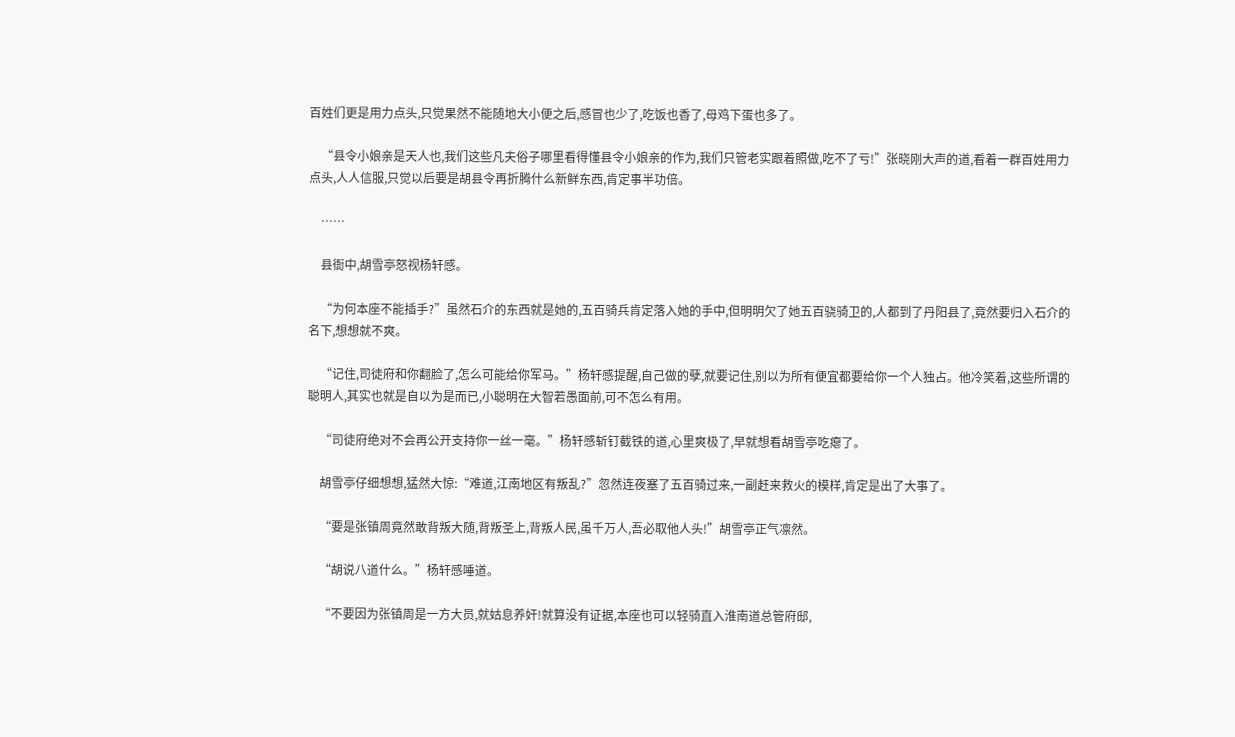百姓们更是用力点头,只觉果然不能随地大小便之后,感冒也少了,吃饭也香了,母鸡下蛋也多了。

    “县令小娘亲是天人也,我们这些凡夫俗子哪里看得懂县令小娘亲的作为,我们只管老实跟着照做,吃不了亏!”张晓刚大声的道,看着一群百姓用力点头,人人信服,只觉以后要是胡县令再折腾什么新鲜东西,肯定事半功倍。

    ……

    县衙中,胡雪亭怒视杨轩感。

    “为何本座不能插手?”虽然石介的东西就是她的,五百骑兵肯定落入她的手中,但明明欠了她五百骁骑卫的,人都到了丹阳县了,竟然要归入石介的名下,想想就不爽。

    “记住,司徒府和你翻脸了,怎么可能给你军马。”杨轩感提醒,自己做的孽,就要记住,别以为所有便宜都要给你一个人独占。他冷笑着,这些所谓的聪明人,其实也就是自以为是而已,小聪明在大智若愚面前,可不怎么有用。

    “司徒府绝对不会再公开支持你一丝一毫。”杨轩感斩钉截铁的道,心里爽极了,早就想看胡雪亭吃瘪了。

    胡雪亭仔细想想,猛然大惊:“难道,江南地区有叛乱?”忽然连夜塞了五百骑过来,一副赶来救火的模样,肯定是出了大事了。

    “要是张镇周竟然敢背叛大随,背叛圣上,背叛人民,虽千万人,吾必取他人头!”胡雪亭正气凛然。

    “胡说八道什么。”杨轩感唾道。

    “不要因为张镇周是一方大员,就姑息养奸!就算没有证据,本座也可以轻骑直入淮南道总管府邸,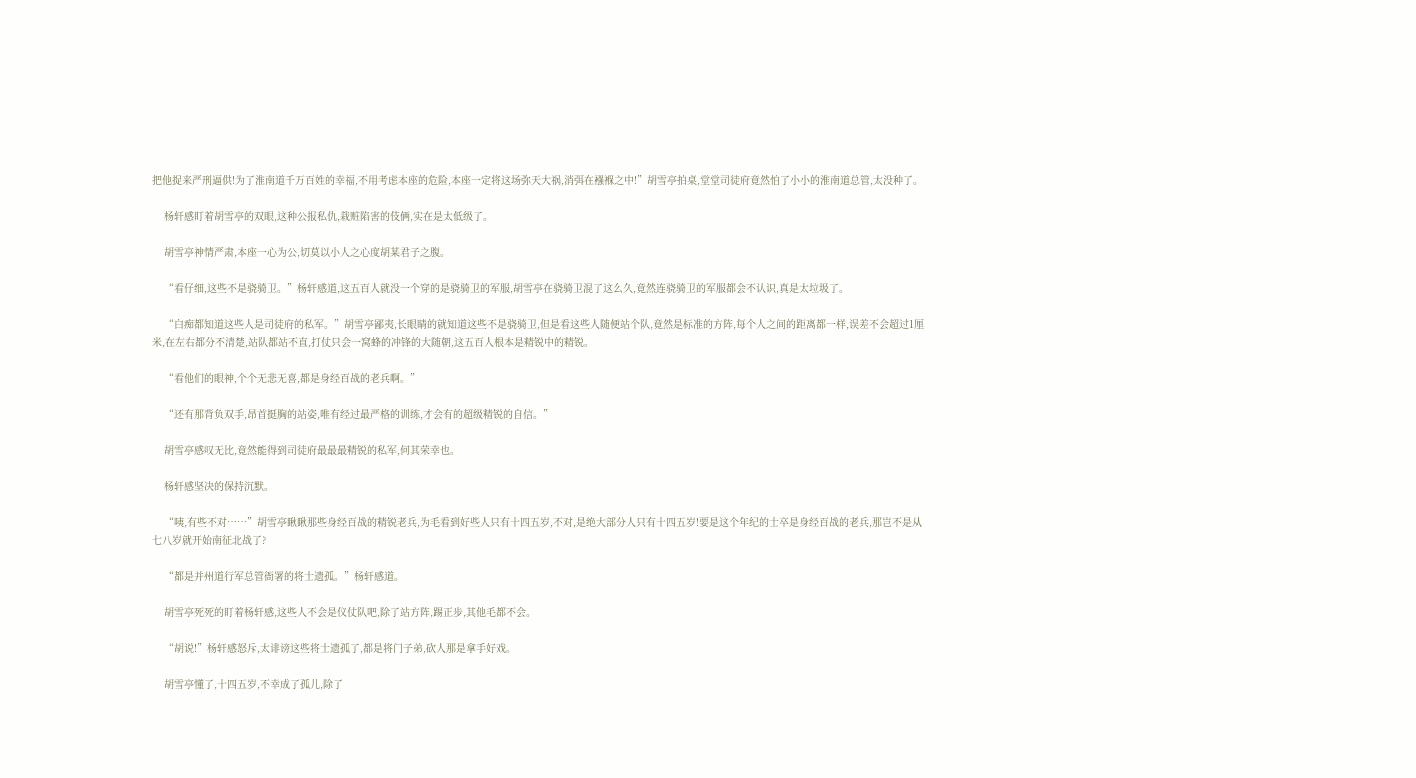把他捉来严刑逼供!为了淮南道千万百姓的幸福,不用考虑本座的危险,本座一定将这场弥天大祸,消弭在襁褓之中!”胡雪亭拍桌,堂堂司徒府竟然怕了小小的淮南道总管,太没种了。

    杨轩感盯着胡雪亭的双眼,这种公报私仇,栽赃陷害的伎俩,实在是太低级了。

    胡雪亭神情严肃,本座一心为公,切莫以小人之心度胡某君子之腹。

    “看仔细,这些不是骁骑卫。”杨轩感道,这五百人就没一个穿的是骁骑卫的军服,胡雪亭在骁骑卫混了这么久,竟然连骁骑卫的军服都会不认识,真是太垃圾了。

    “白痴都知道这些人是司徒府的私军。”胡雪亭鄙夷,长眼睛的就知道这些不是骁骑卫,但是看这些人随便站个队,竟然是标准的方阵,每个人之间的距离都一样,误差不会超过1厘米,在左右都分不清楚,站队都站不直,打仗只会一窝蜂的冲锋的大随朝,这五百人根本是精锐中的精锐。

    “看他们的眼神,个个无悲无喜,都是身经百战的老兵啊。”

    “还有那背负双手,昂首挺胸的站姿,唯有经过最严格的训练,才会有的超级精锐的自信。”

    胡雪亭感叹无比,竟然能得到司徒府最最最精锐的私军,何其荣幸也。

    杨轩感坚决的保持沉默。

    “咦,有些不对……”胡雪亭瞅瞅那些身经百战的精锐老兵,为毛看到好些人只有十四五岁,不对,是绝大部分人只有十四五岁!要是这个年纪的士卒是身经百战的老兵,那岂不是从七八岁就开始南征北战了?

    “都是并州道行军总管衙署的将士遗孤。”杨轩感道。

    胡雪亭死死的盯着杨轩感,这些人不会是仪仗队吧,除了站方阵,踢正步,其他毛都不会。

    “胡说!”杨轩感怒斥,太诽谤这些将士遗孤了,都是将门子弟,砍人那是拿手好戏。

    胡雪亭懂了,十四五岁,不幸成了孤儿,除了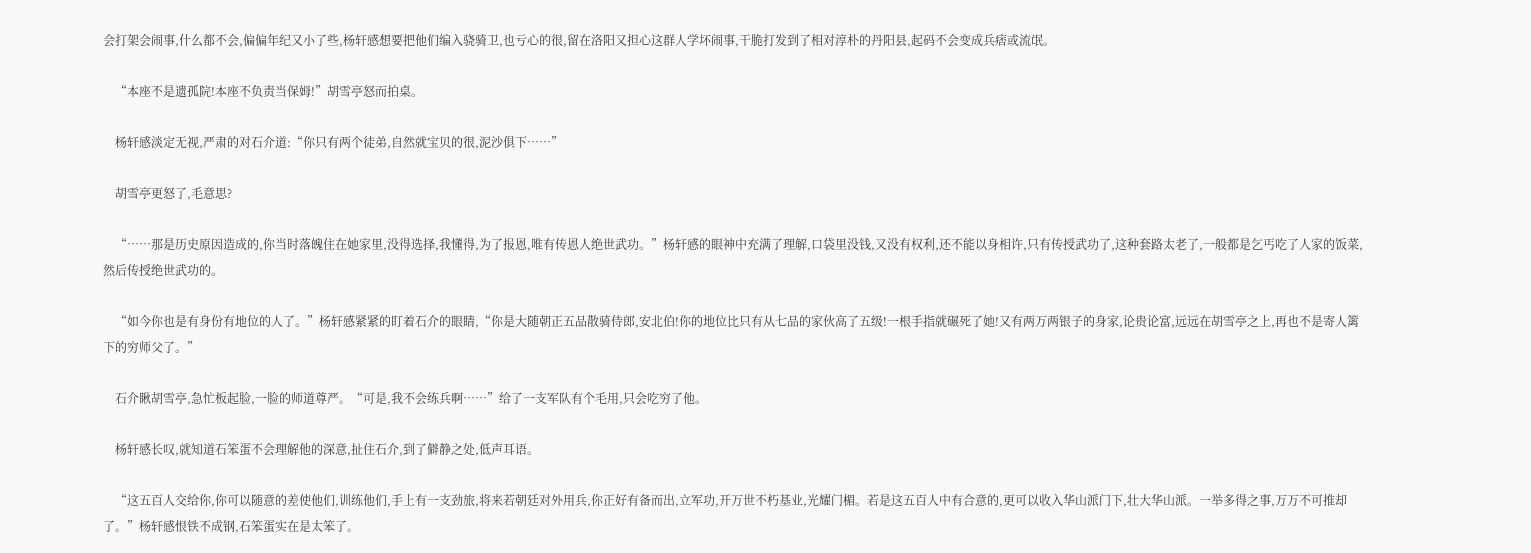会打架会闹事,什么都不会,偏偏年纪又小了些,杨轩感想要把他们编入骁骑卫,也亏心的很,留在洛阳又担心这群人学坏闹事,干脆打发到了相对淳朴的丹阳县,起码不会变成兵痞或流氓。

    “本座不是遗孤院!本座不负责当保姆!”胡雪亭怒而拍桌。

    杨轩感淡定无视,严肃的对石介道:“你只有两个徒弟,自然就宝贝的很,泥沙俱下……”

    胡雪亭更怒了,毛意思?

    “……那是历史原因造成的,你当时落魄住在她家里,没得选择,我懂得,为了报恩,唯有传恩人绝世武功。”杨轩感的眼神中充满了理解,口袋里没钱,又没有权利,还不能以身相许,只有传授武功了,这种套路太老了,一般都是乞丐吃了人家的饭菜,然后传授绝世武功的。

    “如今你也是有身份有地位的人了。”杨轩感紧紧的盯着石介的眼睛,“你是大随朝正五品散骑侍郎,安北伯!你的地位比只有从七品的家伙高了五级!一根手指就碾死了她!又有两万两银子的身家,论贵论富,远远在胡雪亭之上,再也不是寄人篱下的穷师父了。”

    石介瞅胡雪亭,急忙板起脸,一脸的师道尊严。“可是,我不会练兵啊……”给了一支军队有个毛用,只会吃穷了他。

    杨轩感长叹,就知道石笨蛋不会理解他的深意,扯住石介,到了僻静之处,低声耳语。

    “这五百人交给你,你可以随意的差使他们,训练他们,手上有一支劲旅,将来若朝廷对外用兵,你正好有备而出,立军功,开万世不朽基业,光耀门楣。若是这五百人中有合意的,更可以收入华山派门下,壮大华山派。一举多得之事,万万不可推却了。”杨轩感恨铁不成钢,石笨蛋实在是太笨了。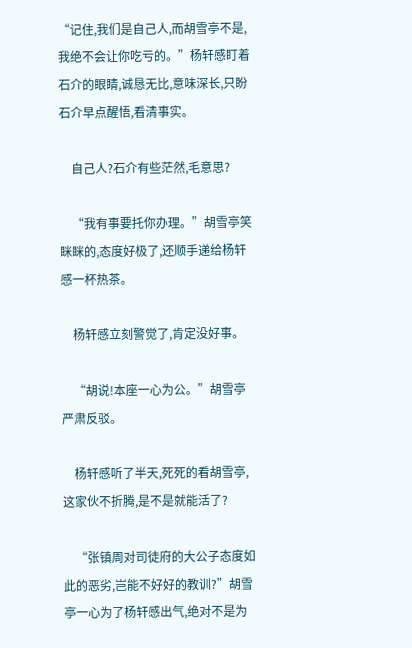“记住,我们是自己人,而胡雪亭不是,我绝不会让你吃亏的。”杨轩感盯着石介的眼睛,诚恳无比,意味深长,只盼石介早点醒悟,看清事实。

    自己人?石介有些茫然,毛意思?

    “我有事要托你办理。”胡雪亭笑眯眯的,态度好极了,还顺手递给杨轩感一杯热茶。

    杨轩感立刻警觉了,肯定没好事。

    “胡说!本座一心为公。”胡雪亭严肃反驳。

    杨轩感听了半天,死死的看胡雪亭,这家伙不折腾,是不是就能活了?

    “张镇周对司徒府的大公子态度如此的恶劣,岂能不好好的教训?”胡雪亭一心为了杨轩感出气,绝对不是为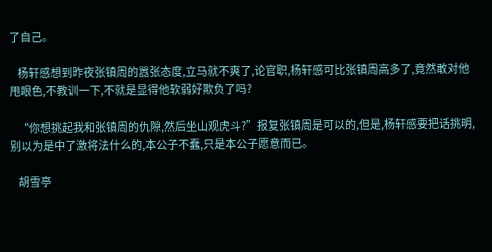了自己。

    杨轩感想到昨夜张镇周的嚣张态度,立马就不爽了,论官职,杨轩感可比张镇周高多了,竟然敢对他甩眼色,不教训一下,不就是显得他软弱好欺负了吗?

    “你想挑起我和张镇周的仇隙,然后坐山观虎斗?”报复张镇周是可以的,但是,杨轩感要把话挑明,别以为是中了激将法什么的,本公子不蠢,只是本公子愿意而已。

    胡雪亭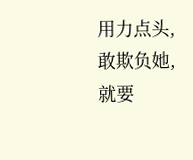用力点头,敢欺负她,就要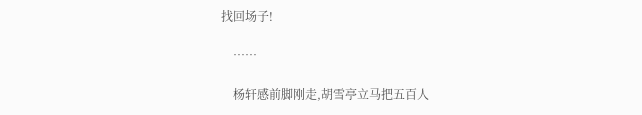找回场子!

    ……

    杨轩感前脚刚走,胡雪亭立马把五百人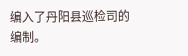编入了丹阳县巡检司的编制。